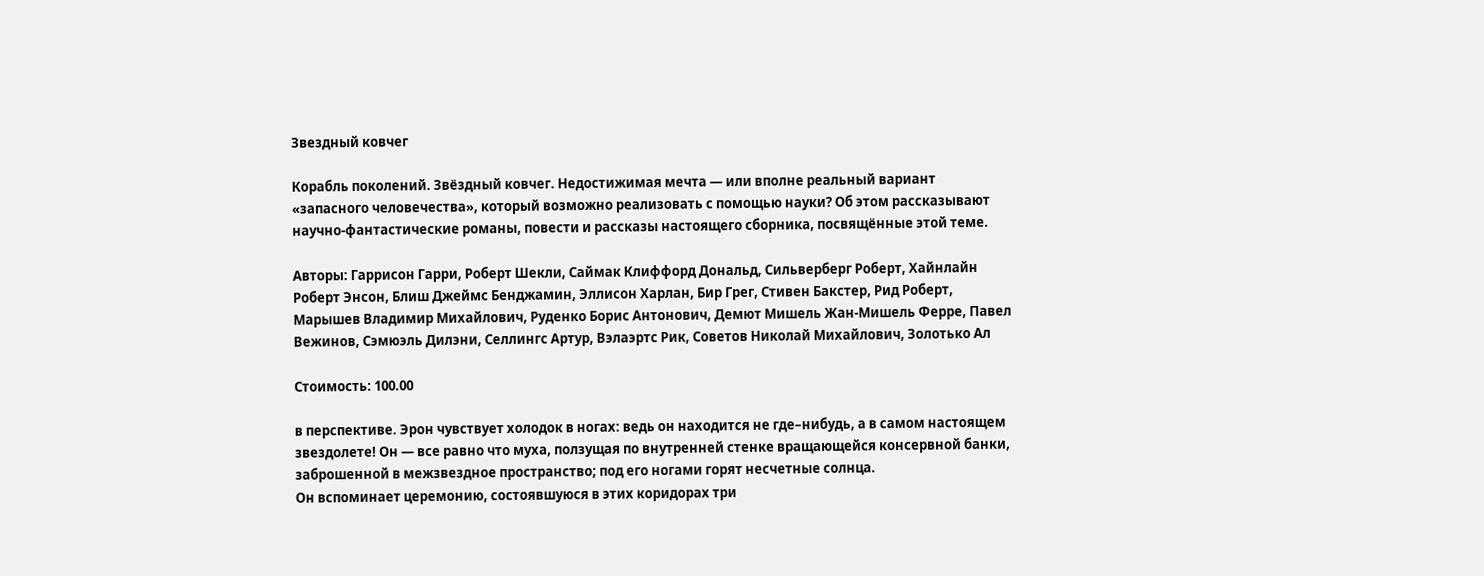Звездный ковчег

Корабль поколений. Звёздный ковчег. Недостижимая мечта — или вполне реальный вариант «запасного человечества», который возможно реализовать с помощью науки? Об этом рассказывают научно-фантастические романы, повести и рассказы настоящего сборника, посвящённые этой теме.

Авторы: Гаррисон Гарри, Роберт Шекли, Саймак Клиффорд Дональд, Сильверберг Роберт, Хайнлайн Роберт Энсон, Блиш Джеймс Бенджамин, Эллисон Харлан, Бир Грег, Стивен Бакстер, Рид Роберт, Марышев Владимир Михайлович, Руденко Борис Антонович, Демют Мишель Жан-Мишель Ферре, Павел Вежинов, Сэмюэль Дилэни, Селлингс Артур, Вэлаэртс Рик, Советов Николай Михайлович, Золотько Ал

Стоимость: 100.00

в перспективе. Эрон чувствует холодок в ногах: ведь он находится не где–нибудь, а в самом настоящем звездолете! Он — все равно что муха, ползущая по внутренней стенке вращающейся консервной банки, заброшенной в межзвездное пространство; под его ногами горят несчетные солнца.
Он вспоминает церемонию, состоявшуюся в этих коридорах три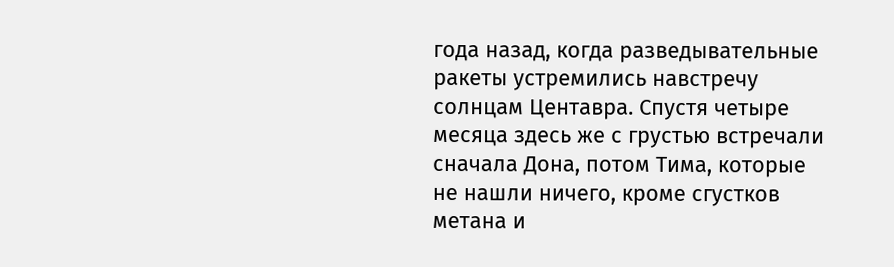года назад, когда разведывательные ракеты устремились навстречу солнцам Центавра. Спустя четыре месяца здесь же с грустью встречали сначала Дона, потом Тима, которые не нашли ничего, кроме сгустков метана и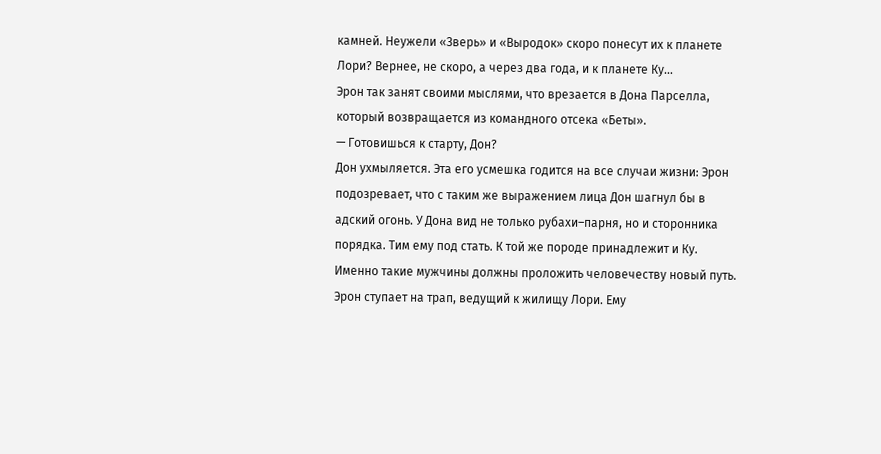камней. Неужели «Зверь» и «Выродок» скоро понесут их к планете Лори? Вернее, не скоро, а через два года, и к планете Ку…
Эрон так занят своими мыслями, что врезается в Дона Парселла, который возвращается из командного отсека «Беты».
— Готовишься к старту, Дон?
Дон ухмыляется. Эта его усмешка годится на все случаи жизни: Эрон подозревает, что с таким же выражением лица Дон шагнул бы в адский огонь. У Дона вид не только рубахи–парня, но и сторонника порядка. Тим ему под стать. К той же породе принадлежит и Ку. Именно такие мужчины должны проложить человечеству новый путь.
Эрон ступает на трап, ведущий к жилищу Лори. Ему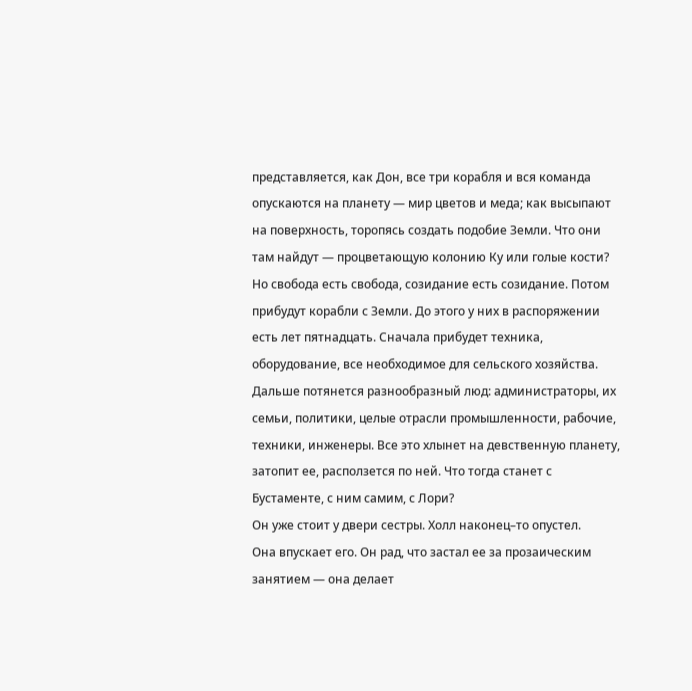представляется, как Дон, все три корабля и вся команда опускаются на планету — мир цветов и меда; как высыпают на поверхность, торопясь создать подобие Земли. Что они там найдут — процветающую колонию Ку или голые кости? Но свобода есть свобода, созидание есть созидание. Потом прибудут корабли с Земли. До этого у них в распоряжении есть лет пятнадцать. Сначала прибудет техника, оборудование, все необходимое для сельского хозяйства. Дальше потянется разнообразный люд: администраторы, их семьи, политики, целые отрасли промышленности, рабочие, техники, инженеры. Все это хлынет на девственную планету, затопит ее, расползется по ней. Что тогда станет с Бустаменте, с ним самим, с Лори?
Он уже стоит у двери сестры. Холл наконец–то опустел.
Она впускает его. Он рад, что застал ее за прозаическим занятием — она делает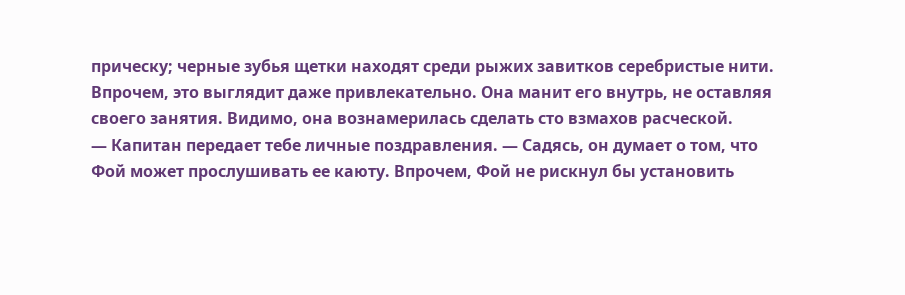прическу; черные зубья щетки находят среди рыжих завитков серебристые нити. Впрочем, это выглядит даже привлекательно. Она манит его внутрь, не оставляя своего занятия. Видимо, она вознамерилась сделать сто взмахов расческой.
— Капитан передает тебе личные поздравления. — Садясь, он думает о том, что Фой может прослушивать ее каюту. Впрочем, Фой не рискнул бы установить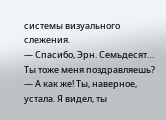системы визуального слежения.
— Спасибо, Эрн. Семьдесят… Ты тоже меня поздравляешь?
— А как же! Ты, наверное, устала. Я видел, ты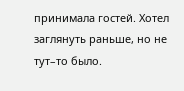принимала гостей. Хотел заглянуть раньше, но не тут–то было.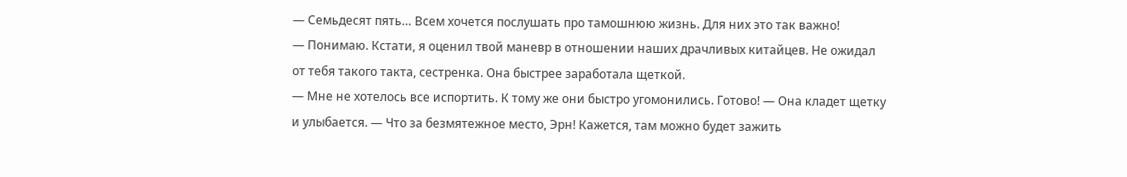— Семьдесят пять… Всем хочется послушать про тамошнюю жизнь. Для них это так важно!
— Понимаю. Кстати, я оценил твой маневр в отношении наших драчливых китайцев. Не ожидал от тебя такого такта, сестренка. Она быстрее заработала щеткой.
— Мне не хотелось все испортить. К тому же они быстро угомонились. Готово! — Она кладет щетку и улыбается. — Что за безмятежное место, Эрн! Кажется, там можно будет зажить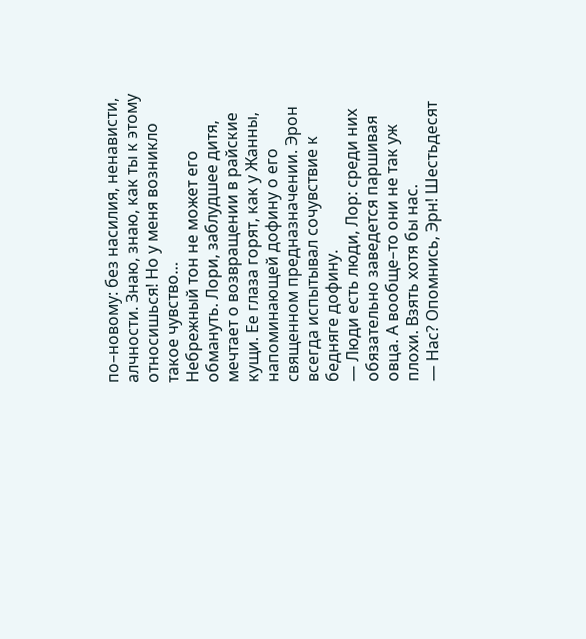по–новому: без насилия, ненависти, алчности. Знаю, знаю, как ты к этому относишься! Но у меня возникло такое чувство…
Небрежный тон не может его обмануть. Лори, заблудшее дитя, мечтает о возвращении в райские кущи. Ее глаза горят, как у Жанны, напоминающей дофину о его священном предназначении. Эрон всегда испытывал сочувствие к бедняге дофину.
— Люди есть люди, Лор: среди них обязательно заведется паршивая овца. А вообще–то они не так уж плохи. Взять хотя бы нас.
— Нас? Опомнись, Эрн! Шестьдесят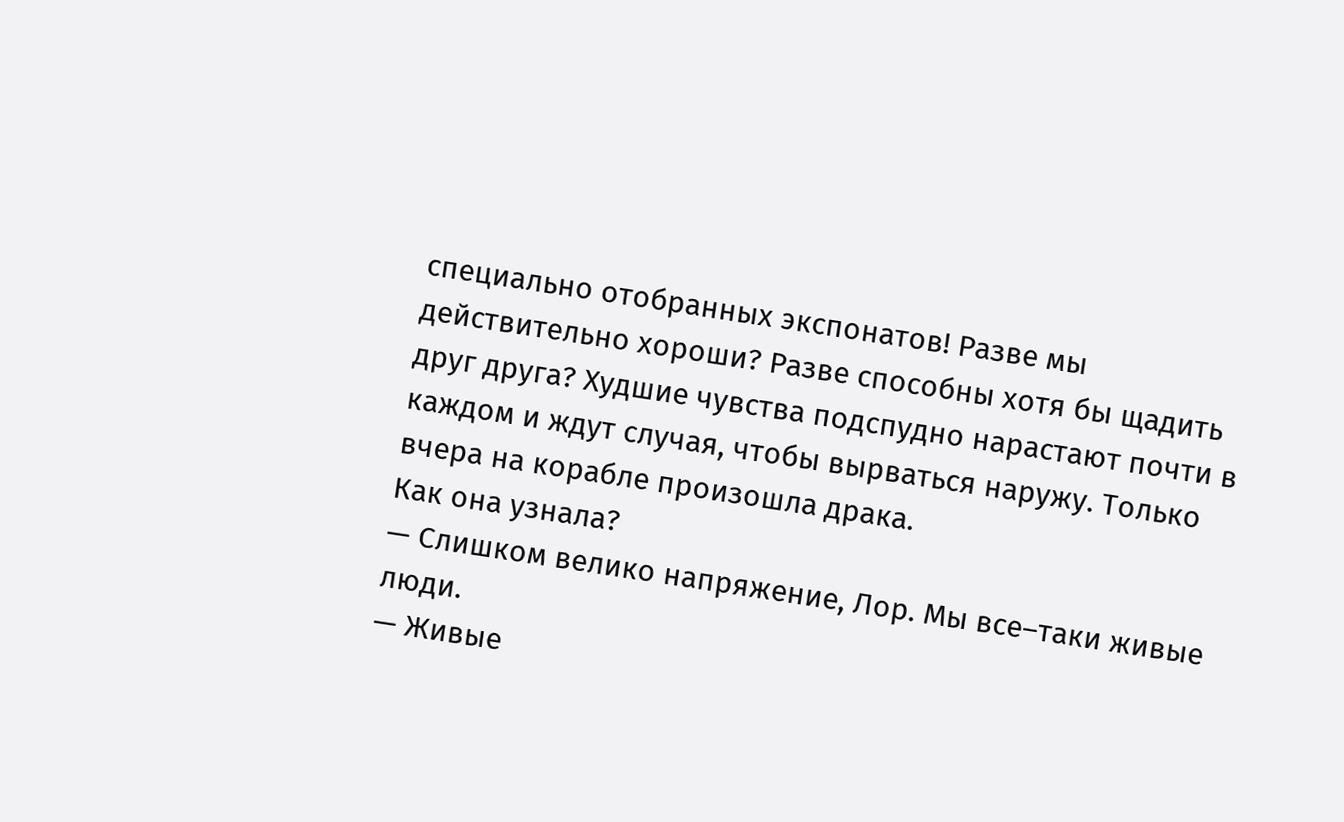специально отобранных экспонатов! Разве мы действительно хороши? Разве способны хотя бы щадить друг друга? Худшие чувства подспудно нарастают почти в каждом и ждут случая, чтобы вырваться наружу. Только вчера на корабле произошла драка.
Как она узнала?
— Слишком велико напряжение, Лор. Мы все–таки живые люди.
— Живые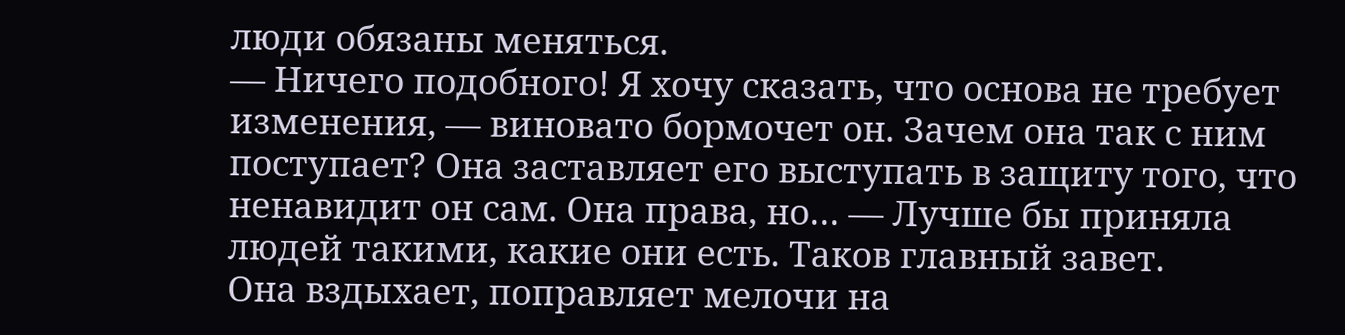люди обязаны меняться.
— Ничего подобного! Я хочу сказать, что основа не требует изменения, — виновато бормочет он. Зачем она так с ним поступает? Она заставляет его выступать в защиту того, что ненавидит он сам. Она права, но… — Лучше бы приняла людей такими, какие они есть. Таков главный завет.
Она вздыхает, поправляет мелочи на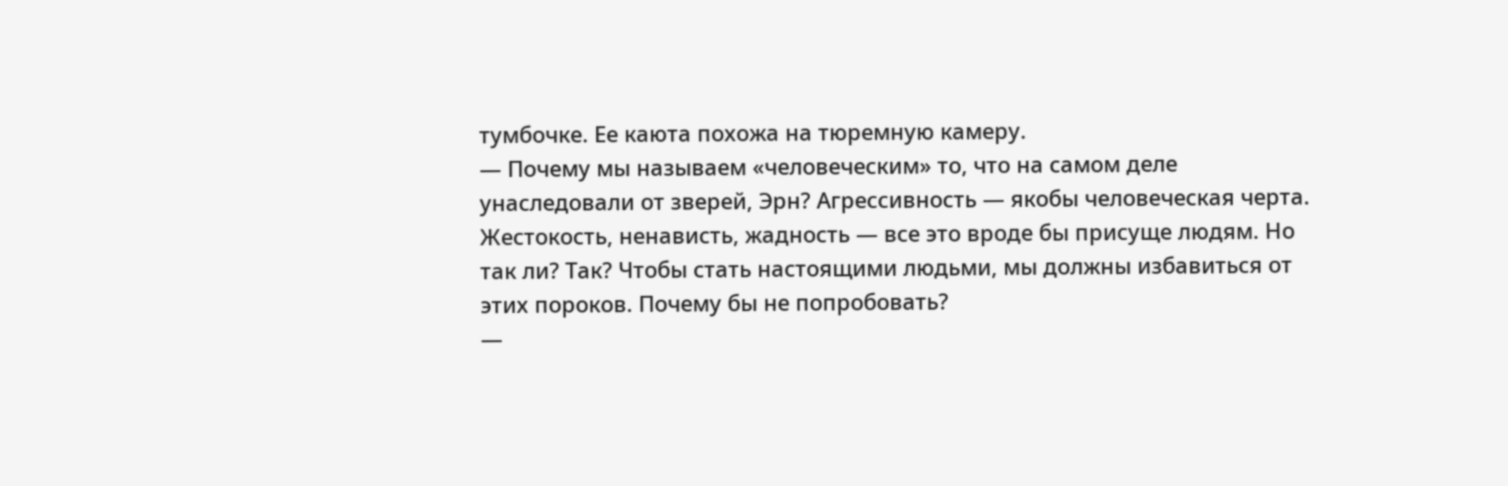тумбочке. Ее каюта похожа на тюремную камеру.
— Почему мы называем «человеческим» то, что на самом деле унаследовали от зверей, Эрн? Агрессивность — якобы человеческая черта. Жестокость, ненависть, жадность — все это вроде бы присуще людям. Но так ли? Так? Чтобы стать настоящими людьми, мы должны избавиться от этих пороков. Почему бы не попробовать?
—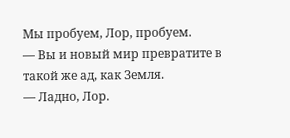Мы пробуем, Лор, пробуем.
— Вы и новый мир превратите в такой же ад, как Земля.
— Ладно, Лор.